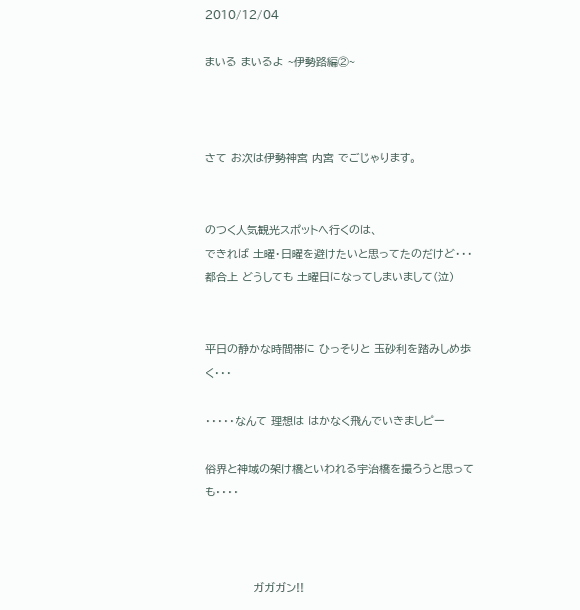2010/12/04

まいる まいるよ ~伊勢路編②~



さて お次は伊勢神宮 内宮 でごじゃります。


のつく人気観光スポットへ行くのは、
できれば 土曜・日曜を避けたいと思ってたのだけど・・・
都合上 どうしても 土曜日になってしまいまして(泣)


平日の静かな時間帯に ひっそりと 玉砂利を踏みしめ歩く・・・

・・・・・なんて 理想は はかなく飛んでいきましピー

俗界と神域の架け橋といわれる宇治橋を撮ろうと思っても・・・・



            ガガガン!!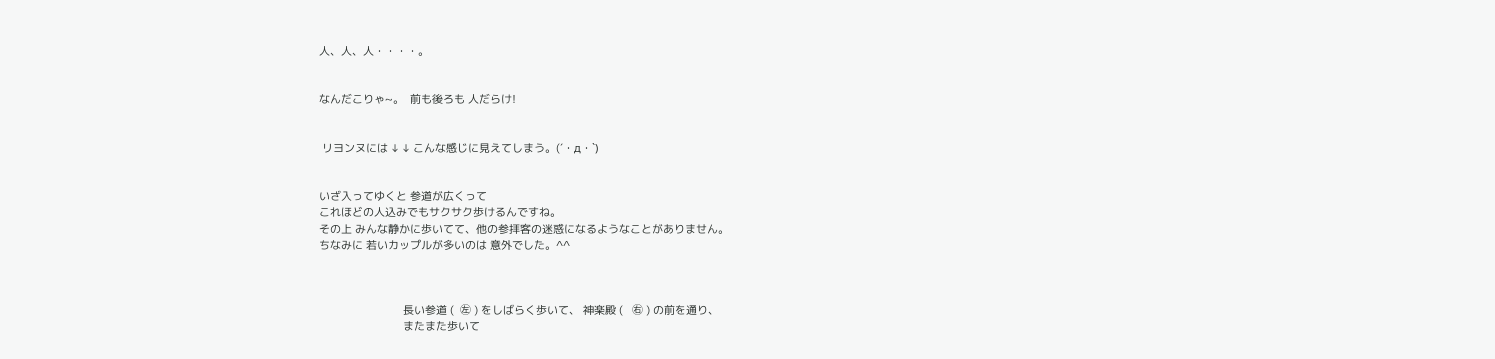人、人、人・・・・。


なんだこりゃ~。  前も後ろも 人だらけ!


 リヨンヌには ↓ ↓ こんな感じに見えてしまう。(´・д・`)


いざ入ってゆくと 参道が広くって
これほどの人込みでもサクサク歩けるんですね。
その上 みんな静かに歩いてて、他の参拝客の迷惑になるようなことがありません。
ちなみに 若いカップルが多いのは 意外でした。^^



                            長い参道 (  ㊧ ) をしばらく歩いて、 神楽殿 (   ㊨ ) の前を通り、
                            またまた歩いて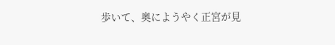歩いて、奥にようやく正宮が見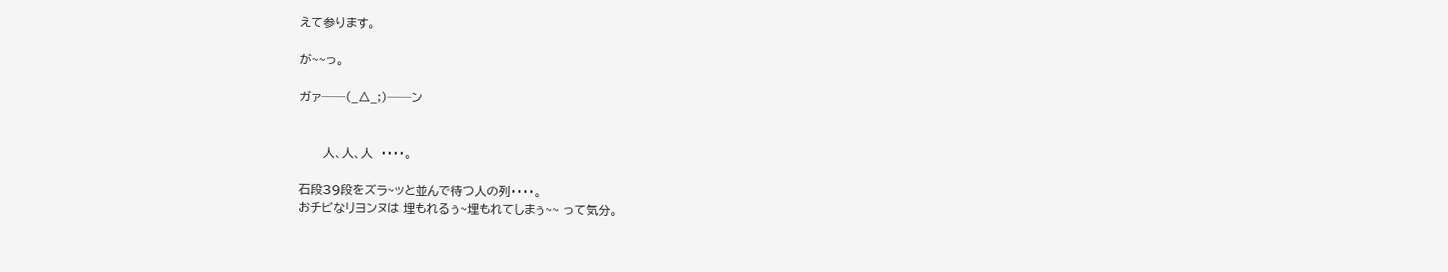えて参ります。

が~~っ。

ガァ──(_△_;)──ン


      人、人、人  ・・・・。

石段39段をズラ~ッと並んで待つ人の列・・・・。
おチビなリヨンヌは 埋もれるぅ~埋もれてしまぅ~~ って気分。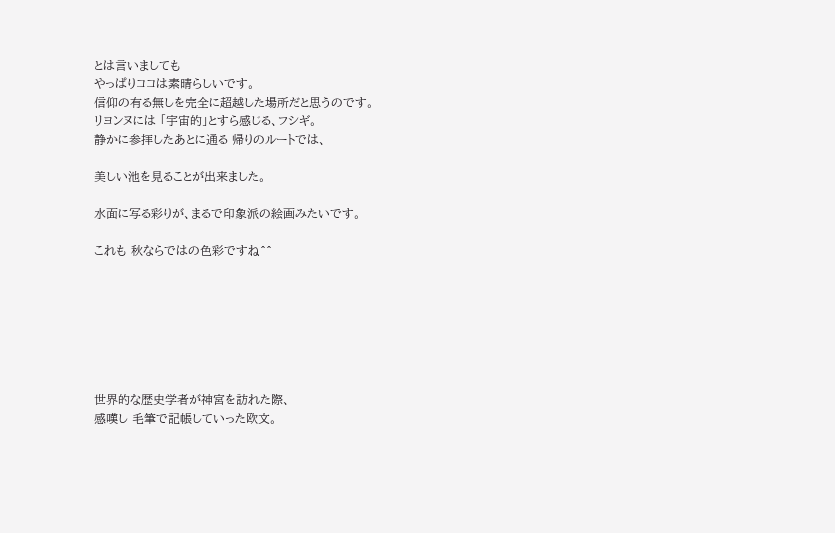とは言いましても
やっぱりココは素晴らしいです。
信仰の有る無しを完全に超越した場所だと思うのです。
リヨンヌには 「宇宙的」とすら感じる、フシギ。
静かに参拝したあとに通る 帰りのルートでは、

美しい池を見ることが出来ました。

水面に写る彩りが、まるで印象派の絵画みたいです。

これも 秋ならではの色彩ですね^^







世界的な歴史学者が神宮を訪れた際、
感嘆し 毛筆で記帳していった欧文。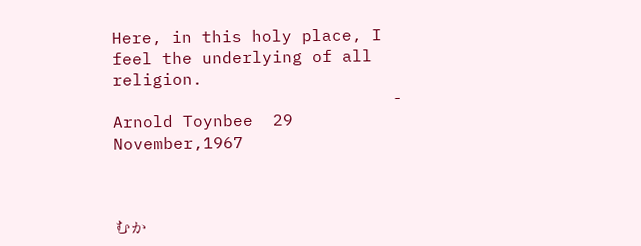Here, in this holy place, I feel the underlying of all religion.
                            - Arnold Toynbee  29 November,1967



むか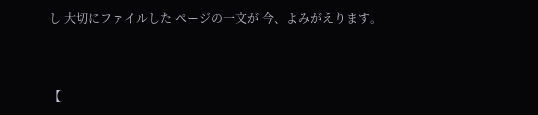し 大切にファイルした ページの一文が 今、よみがえります。



【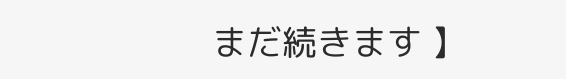まだ続きます 】